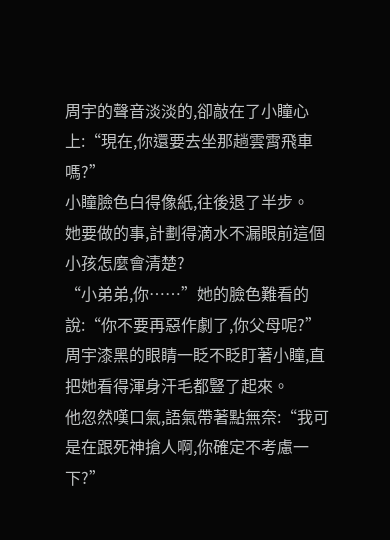周宇的聲音淡淡的,卻敲在了小瞳心上:“現在,你還要去坐那趟雲霄飛車嗎?”
小瞳臉色白得像紙,往後退了半步。
她要做的事,計劃得滴水不漏眼前這個小孩怎麼會清楚?
“小弟弟,你……”她的臉色難看的說:“你不要再惡作劇了,你父母呢?”
周宇漆黑的眼睛一眨不眨盯著小瞳,直把她看得渾身汗毛都豎了起來。
他忽然嘆口氣,語氣帶著點無奈:“我可是在跟死神搶人啊,你確定不考慮一下?”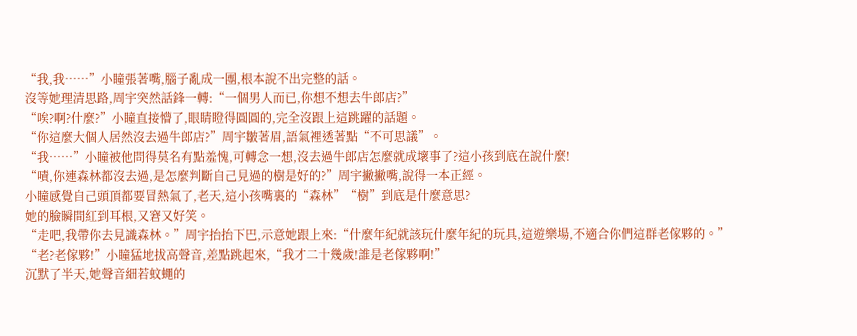“我,我……”小瞳張著嘴,腦子亂成一團,根本說不出完整的話。
沒等她理清思路,周宇突然話鋒一轉:“一個男人而已,你想不想去牛郎店?”
“唉?啊?什麼?”小瞳直接懵了,眼睛瞪得圓圓的,完全沒跟上這跳躍的話題。
“你這麼大個人居然沒去過牛郎店?”周宇皺著眉,語氣裡透著點“不可思議”。
“我……”小瞳被他問得莫名有點羞愧,可轉念一想,沒去過牛郎店怎麼就成壞事了?這小孩到底在說什麼!
“嘖,你連森林都沒去過,是怎麼判斷自己見過的樹是好的?”周宇撇撇嘴,說得一本正經。
小瞳感覺自己頭頂都要冒熱氣了,老天,這小孩嘴裏的“森林”“樹”到底是什麼意思?
她的臉瞬間紅到耳根,又窘又好笑。
“走吧,我帶你去見識森林。”周宇抬抬下巴,示意她跟上來:“什麼年紀就該玩什麼年紀的玩具,這遊樂場,不適合你們這群老傢夥的。”
“老?老傢夥!”小瞳猛地拔高聲音,差點跳起來,“我才二十幾歲!誰是老傢夥啊!”
沉默了半天,她聲音細若蚊蠅的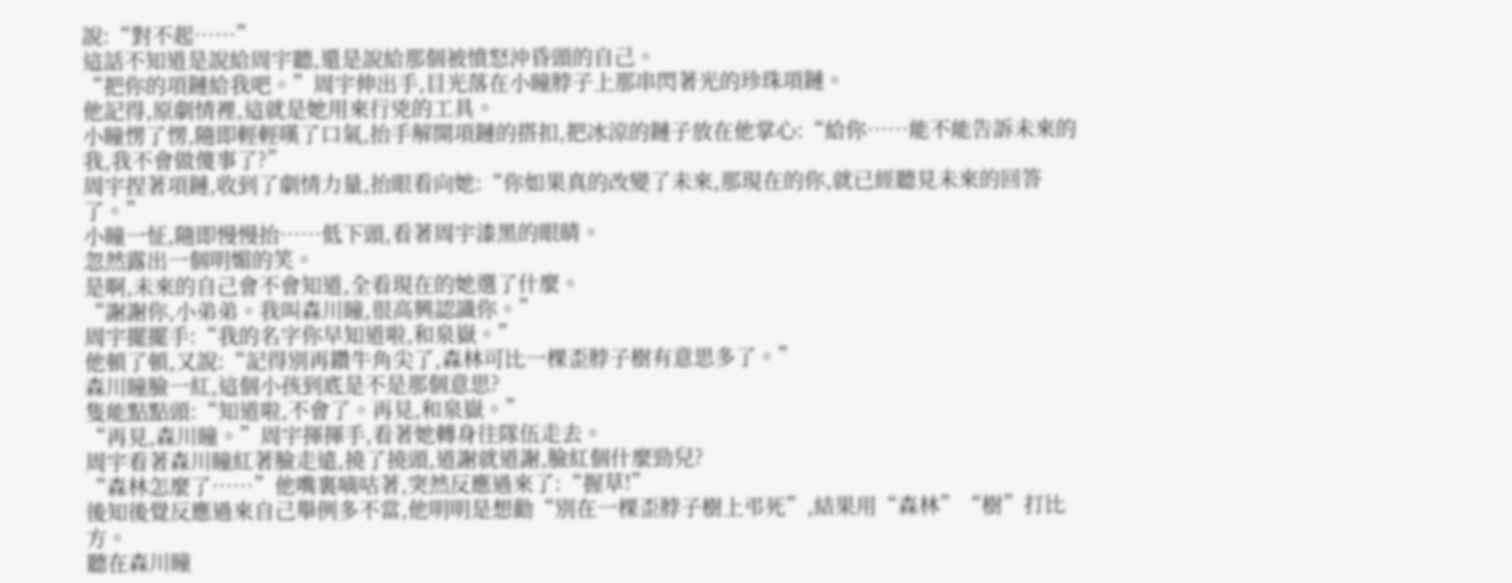說:“對不起……”
這話不知道是說給周宇聽,還是說給那個被憤怒沖昏頭的自己。
“把你的項鏈給我吧。”周宇伸出手,目光落在小瞳脖子上那串閃著光的珍珠項鏈。
他記得,原劇情裡,這就是她用來行兇的工具。
小瞳愣了愣,隨即輕輕嘆了口氣,抬手解開項鏈的搭扣,把冰涼的鏈子放在他掌心:“給你……能不能告訴未來的我,我不會做傻事了?”
周宇捏著項鏈,收到了劇情力量,抬眼看向她:“你如果真的改變了未來,那現在的你,就已經聽見未來的回答了。”
小瞳一怔,隨即慢慢抬……低下頭,看著周宇漆黑的眼睛。
忽然露出一個明媚的笑。
是啊,未來的自己會不會知道,全看現在的她選了什麼。
“謝謝你,小弟弟。我叫森川瞳,很高興認識你。”
周宇擺擺手:“我的名字你早知道啦,和泉嶽。”
他頓了頓,又說:“記得別再鑽牛角尖了,森林可比一棵歪脖子樹有意思多了。”
森川瞳臉一紅,這個小孩到底是不是那個意思?
隻能點點頭:“知道啦,不會了。再見,和泉嶽。”
“再見,森川瞳。”周宇揮揮手,看著她轉身往隊伍走去。
周宇看著森川瞳紅著臉走遠,撓了撓頭,道謝就道謝,臉紅個什麼勁兒?
“森林怎麼了……”他嘴裏嘀咕著,突然反應過來了:“握草!”
後知後覺反應過來自己舉例多不當,他明明是想勸“別在一棵歪脖子樹上弔死”,結果用“森林”“樹”打比方。
聽在森川瞳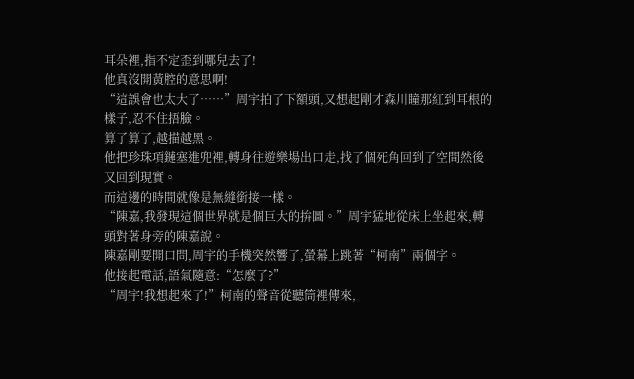耳朵裡,指不定歪到哪兒去了!
他真沒開黃腔的意思啊!
“這誤會也太大了……”周宇拍了下額頭,又想起剛才森川瞳那紅到耳根的樣子,忍不住捂臉。
算了算了,越描越黑。
他把珍珠項鏈塞進兜裡,轉身往遊樂場出口走,找了個死角回到了空間然後又回到現實。
而這邊的時間就像是無縫銜接一樣。
“陳嘉,我發現這個世界就是個巨大的拚圖。”周宇猛地從床上坐起來,轉頭對著身旁的陳嘉說。
陳嘉剛要開口問,周宇的手機突然響了,螢幕上跳著“柯南”兩個字。
他接起電話,語氣隨意:“怎麼了?”
“周宇!我想起來了!”柯南的聲音從聽筒裡傳來,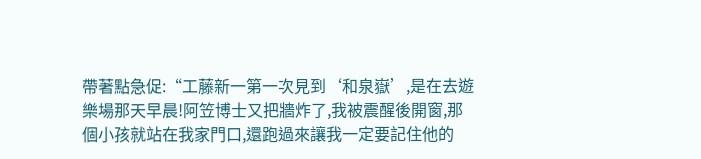帶著點急促:“工藤新一第一次見到‘和泉嶽’,是在去遊樂場那天早晨!阿笠博士又把牆炸了,我被震醒後開窗,那個小孩就站在我家門口,還跑過來讓我一定要記住他的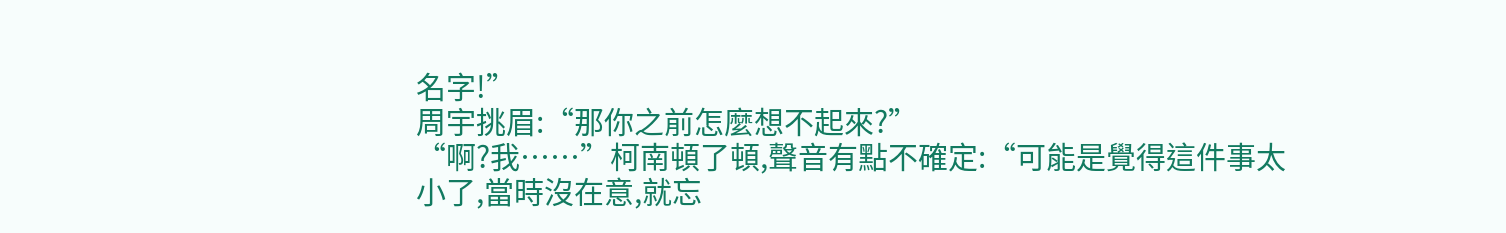名字!”
周宇挑眉:“那你之前怎麼想不起來?”
“啊?我……”柯南頓了頓,聲音有點不確定:“可能是覺得這件事太小了,當時沒在意,就忘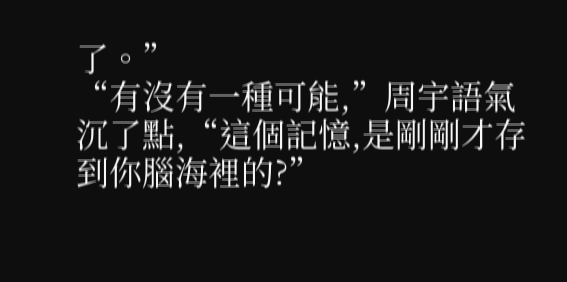了。”
“有沒有一種可能,”周宇語氣沉了點,“這個記憶,是剛剛才存到你腦海裡的?”